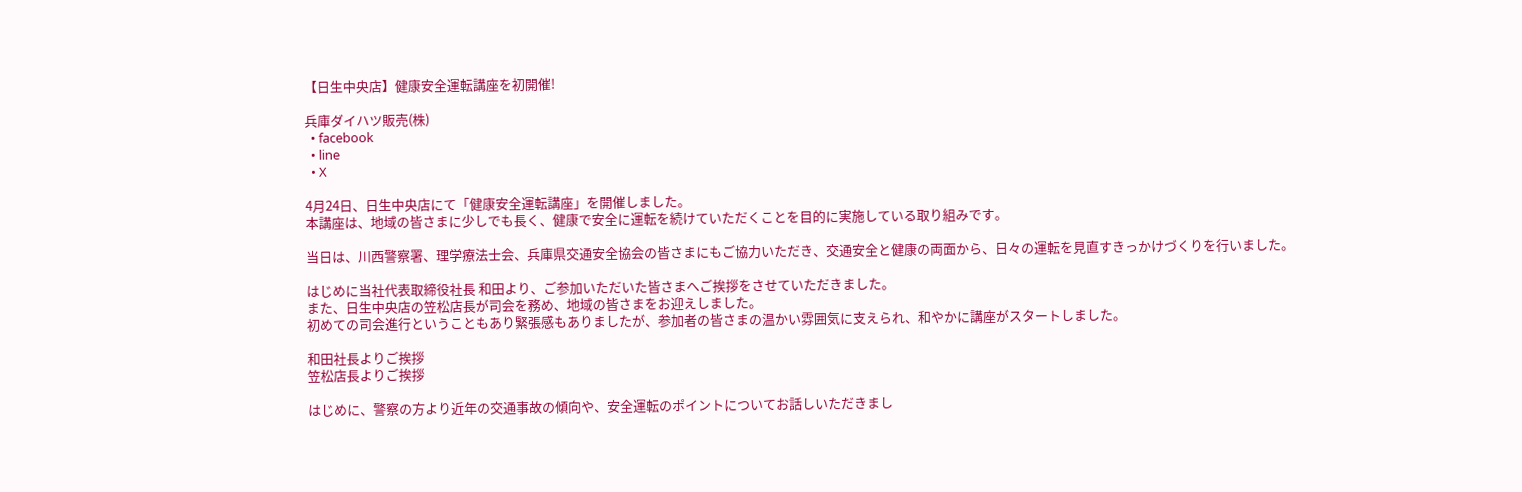【日生中央店】健康安全運転講座を初開催!

兵庫ダイハツ販売(株)
  • facebook
  • line
  • X

4月24日、日生中央店にて「健康安全運転講座」を開催しました。
本講座は、地域の皆さまに少しでも長く、健康で安全に運転を続けていただくことを目的に実施している取り組みです。

当日は、川西警察署、理学療法士会、兵庫県交通安全協会の皆さまにもご協力いただき、交通安全と健康の両面から、日々の運転を見直すきっかけづくりを行いました。

はじめに当社代表取締役社長 和田より、ご参加いただいた皆さまへご挨拶をさせていただきました。
また、日生中央店の笠松店長が司会を務め、地域の皆さまをお迎えしました。
初めての司会進行ということもあり緊張感もありましたが、参加者の皆さまの温かい雰囲気に支えられ、和やかに講座がスタートしました。

和田社長よりご挨拶
笠松店長よりご挨拶

はじめに、警察の方より近年の交通事故の傾向や、安全運転のポイントについてお話しいただきまし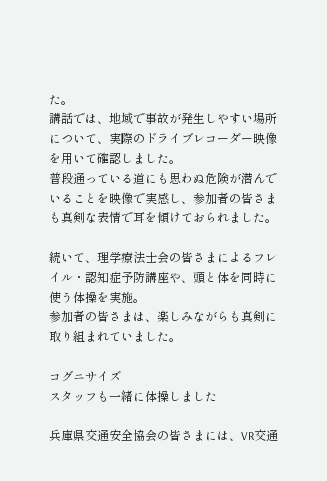た。
講話では、地域で事故が発生しやすい場所について、実際のドライブレコーダー映像を用いて確認しました。
普段通っている道にも思わぬ危険が潜んでいることを映像で実感し、参加者の皆さまも真剣な表情で耳を傾けておられました。

続いて、理学療法士会の皆さまによるフレイル・認知症予防講座や、頭と体を同時に使う体操を実施。
参加者の皆さまは、楽しみながらも真剣に取り組まれていました。

コグニサイズ
スタッフも一緒に体操しました

兵庫県交通安全協会の皆さまには、VR交通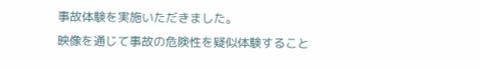事故体験を実施いただきました。
映像を通じて事故の危険性を疑似体験すること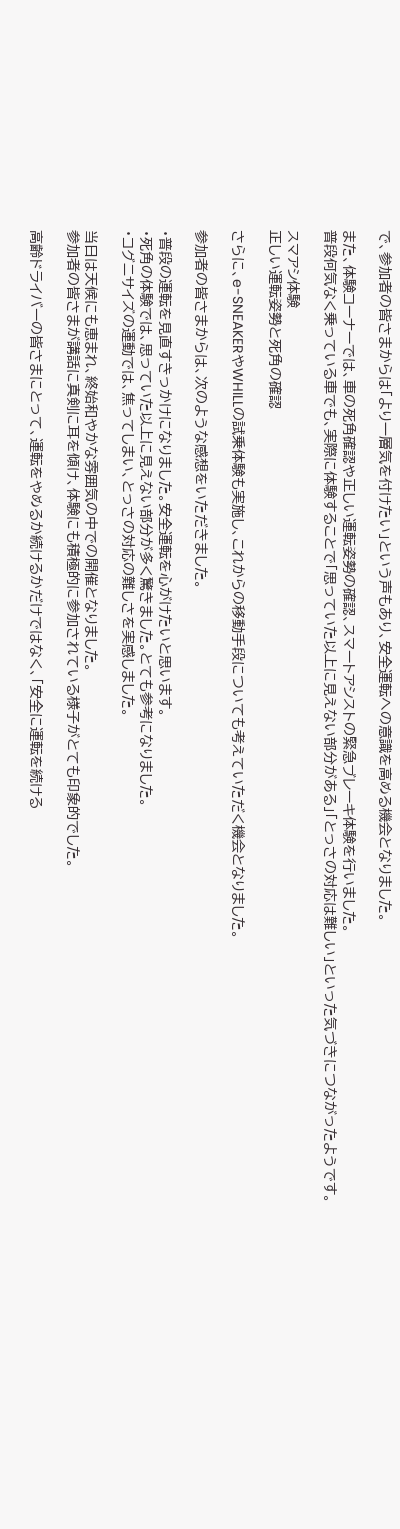で、参加者の皆さまからは「より一層気を付けたい」という声もあり、安全運転への意識を高める機会となりました。

また、体験コーナーでは、車の死角確認や正しい運転姿勢の確認、スマートアシストの緊急ブレーキ体験を行いました。
普段何気なく乗っている車でも、実際に体験することで「思っていた以上に見えない部分がある」「とっさの対応は難しい」といった気づきにつながったようです。

スマアシ体験
正しい運転姿勢と死角の確認

さらに、e-SNEAKERやWHILLの試乗体験も実施し、これからの移動手段についても考えていただく機会となりました。

参加者の皆さまからは、次のような感想をいただきました。

・普段の運転を見直すきっかけになりました。安全運転を心がけたいと思います。
・死角の体験では、思っていた以上に見えない部分が多く驚きました。とても参考になりました。
・コグニサイズの運動では、焦ってしまい、とっさの対応の難しさを実感しました。

当日は天候にも恵まれ、終始和やかな雰囲気の中での開催となりました。
参加者の皆さまが講話に真剣に耳を傾け、体験にも積極的に参加されている様子がとても印象的でした。

高齢ドライバーの皆さまにとって、運転をやめるか続けるかだけではなく、「安全に運転を続ける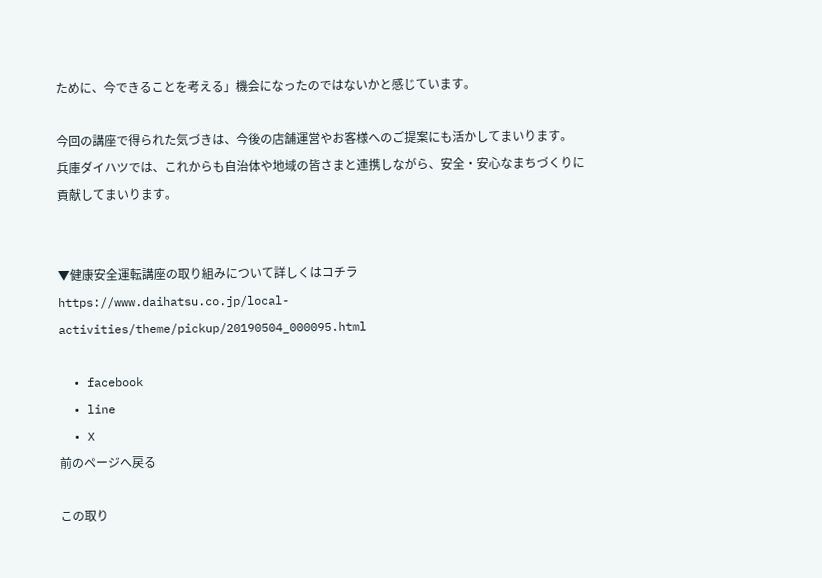ために、今できることを考える」機会になったのではないかと感じています。

今回の講座で得られた気づきは、今後の店舗運営やお客様へのご提案にも活かしてまいります。
兵庫ダイハツでは、これからも自治体や地域の皆さまと連携しながら、安全・安心なまちづくりに貢献してまいります。


▼健康安全運転講座の取り組みについて詳しくはコチラ
https://www.daihatsu.co.jp/local-activities/theme/pickup/20190504_000095.html

  • facebook
  • line
  • X
前のページへ戻る

この取り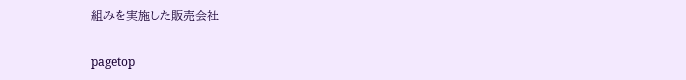組みを実施した販売会社

pagetop